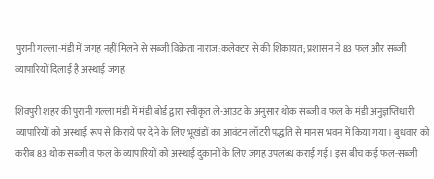पुरानी गल्ला-मंडी में जगह नहीं मिलने से सब्जी विक्रेता नाराज:कलेक्टर से की शिकायत; प्रशासन ने 83 फल और सब्जी व्यापारियों दिलाई है अस्थाई जगह

शिवपुरी शहर की पुरानी गल्ला मंडी में मंडी बोर्ड द्वारा स्वीकृत ले-आउट के अनुसार थोक सब्जी व फल के मंडी अनुज्ञप्तिधारी व्यापारियों को अस्थाई रूप से किराये पर देने के लिए भूखंडों का आवंटन लॉटरी पद्धति से मानस भवन में किया गया। बुधवार को करीब 83 थोक सब्जी व फल के व्यापारियों को अस्थाई दुकानों के लिए जगह उपलब्ध कराई गई। इस बीच कई फल-सब्जी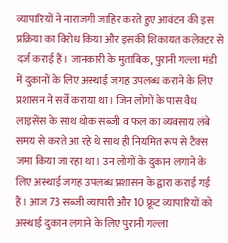व्यापारियों ने नाराजगी जाहिर करते हुए आवंटन की इस प्रक्रिया का विरोध किया और इसकी शिकायत कलेक्टर से दर्ज कराई हैं। जानकारी के मुताबिक, पुरानी गल्ला मंडी में दुकानों के लिए अस्थाई जगह उपलब्ध कराने के लिए प्रशासन ने सर्वे कराया था। जिन लोगों के पास वैध लाइसेंस के साथ थोक सब्जी व फल का व्यवसाय लंबे समय से करते आ रहे थे साथ ही नियमित रूप से टैक्स जमा किया जा रहा था। उन लोगों के दुकान लगाने के लिए अस्थाई जगह उपलब्ध प्रशासन के द्वारा कराई गई हैं। आज 73 सब्जी व्यापारी और 10 फ्रूट व्यापारियों को अस्थाई दुकान लगाने के लिए पुरानी गल्ला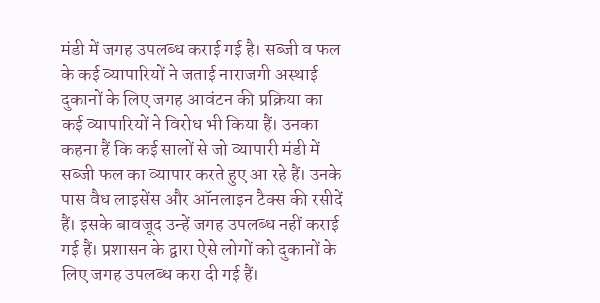मंडी में जगह उपलब्ध कराई गई है। सब्जी व फल के कई व्यापारियों ने जताई नाराजगी अस्थाई दुकानों के लिए जगह आवंटन की प्रक्रिया का कई व्यापारियों ने विरोध भी किया हैं। उनका कहना हैं कि कई सालों से जो व्यापारी मंडी में सब्जी फल का व्यापार करते हुए आ रहे हैं। उनके पास वैध लाइसेंस और ऑनलाइन टैक्स की रसीदें हैं। इसके बावजूद उन्हें जगह उपलब्ध नहीं कराई गई हैं। प्रशासन के द्वारा ऐसे लोगों को दुकानों के लिए जगह उपलब्ध करा दी गई हैं।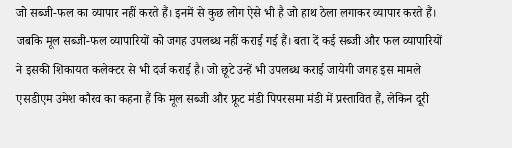जो सब्जी-फल का व्यापार नहीं करते हैं। इनमें से कुछ लोग ऐसे भी है जो हाथ ठेला लगाकर व्यापार करते हैं। जबकि मूल सब्जी-फल व्यापारियों को जगह उपलब्ध नहीं कराई गई हैं। बता दें कई सब्जी और फल व्यापारियों ने इसकी शिकायत कलेक्टर से भी दर्ज कराई है। जो छूटे उन्हें भी उपलब्ध कराई जायेगी जगह इस मामले एसडीएम उमेश कौरव का कहना हैं कि मूल सब्जी और फ्रूट मंडी पिपरसमा मंडी में प्रस्तावित हैं, लेकिन दूरी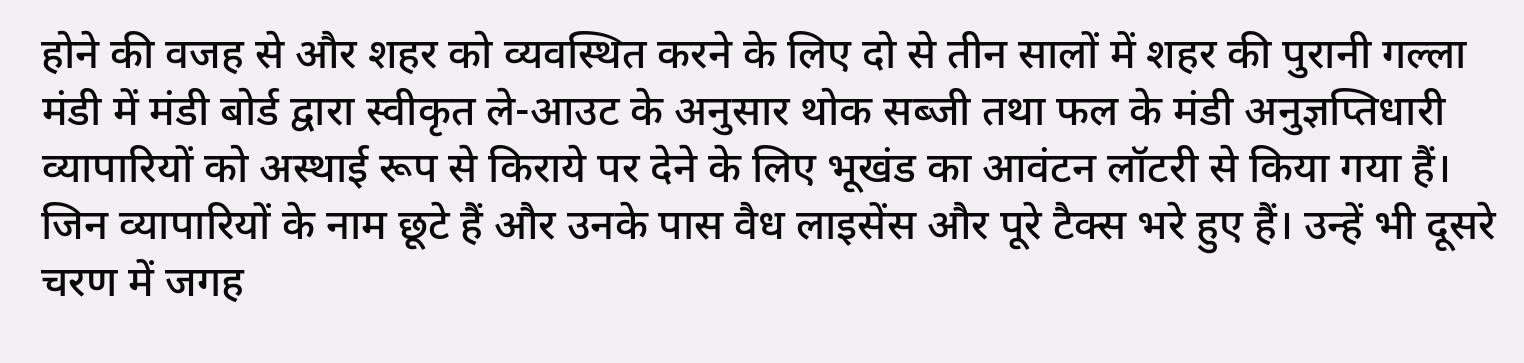होने की वजह से और शहर को व्यवस्थित करने के लिए दो से तीन सालों में शहर की पुरानी गल्ला मंडी में मंडी बोर्ड द्वारा स्वीकृत ले-आउट के अनुसार थोक सब्जी तथा फल के मंडी अनुज्ञप्तिधारी व्यापारियों को अस्थाई रूप से किराये पर देने के लिए भूखंड का आवंटन लॉटरी से किया गया हैं। जिन व्यापारियों के नाम छूटे हैं और उनके पास वैध लाइसेंस और पूरे टैक्स भरे हुए हैं। उन्हें भी दूसरे चरण में जगह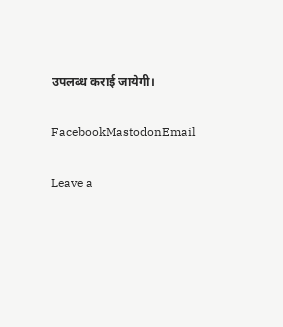उपलब्ध कराई जायेगी।

FacebookMastodonEmail

Leave a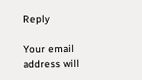Reply

Your email address will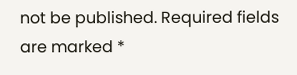not be published. Required fields are marked *